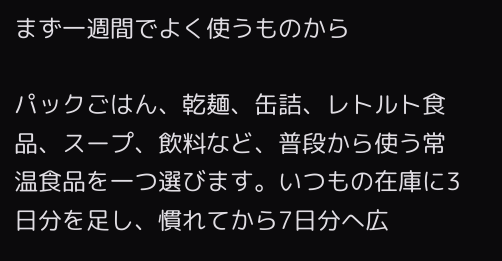まず一週間でよく使うものから

パックごはん、乾麺、缶詰、レトルト食品、スープ、飲料など、普段から使う常温食品を一つ選びます。いつもの在庫に3日分を足し、慣れてから7日分へ広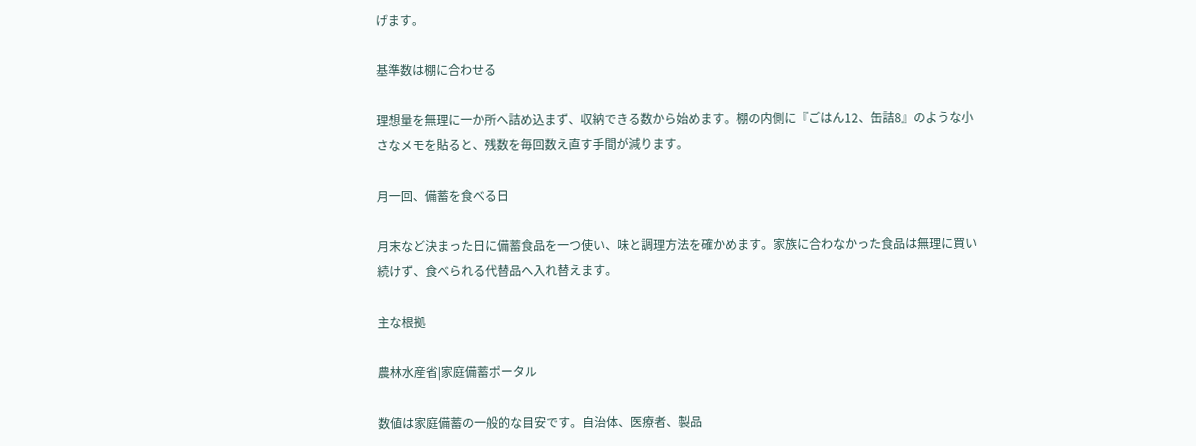げます。

基準数は棚に合わせる

理想量を無理に一か所へ詰め込まず、収納できる数から始めます。棚の内側に『ごはん12、缶詰8』のような小さなメモを貼ると、残数を毎回数え直す手間が減ります。

月一回、備蓄を食べる日

月末など決まった日に備蓄食品を一つ使い、味と調理方法を確かめます。家族に合わなかった食品は無理に買い続けず、食べられる代替品へ入れ替えます。

主な根拠

農林水産省|家庭備蓄ポータル

数値は家庭備蓄の一般的な目安です。自治体、医療者、製品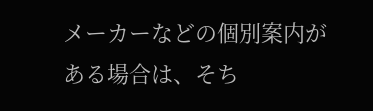メーカーなどの個別案内がある場合は、そち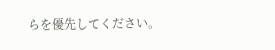らを優先してください。